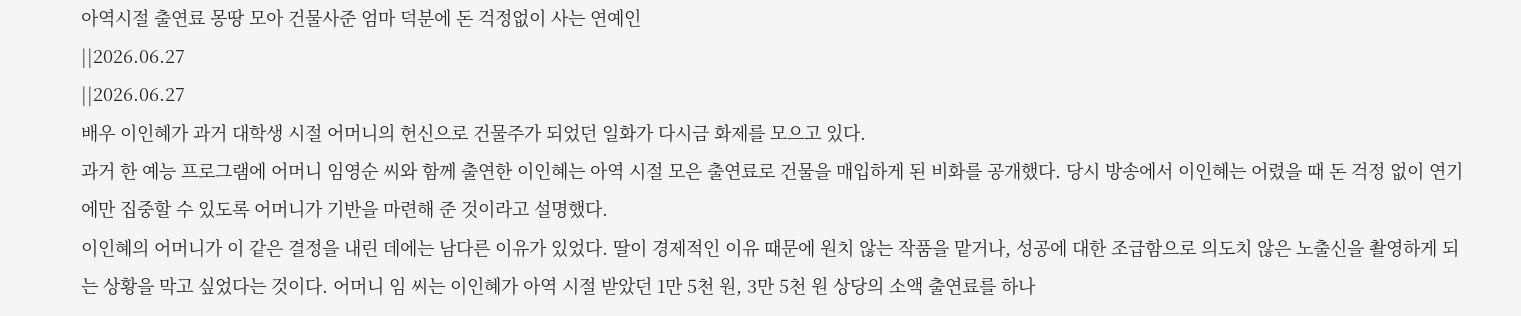아역시절 출연료 몽땅 모아 건물사준 엄마 덕분에 돈 걱정없이 사는 연예인
||2026.06.27
||2026.06.27
배우 이인혜가 과거 대학생 시절 어머니의 헌신으로 건물주가 되었던 일화가 다시금 화제를 모으고 있다.
과거 한 예능 프로그램에 어머니 임영순 씨와 함께 출연한 이인혜는 아역 시절 모은 출연료로 건물을 매입하게 된 비화를 공개했다. 당시 방송에서 이인혜는 어렸을 때 돈 걱정 없이 연기에만 집중할 수 있도록 어머니가 기반을 마련해 준 것이라고 설명했다.
이인혜의 어머니가 이 같은 결정을 내린 데에는 남다른 이유가 있었다. 딸이 경제적인 이유 때문에 원치 않는 작품을 맡거나, 성공에 대한 조급함으로 의도치 않은 노출신을 촬영하게 되는 상황을 막고 싶었다는 것이다. 어머니 임 씨는 이인혜가 아역 시절 받았던 1만 5천 원, 3만 5천 원 상당의 소액 출연료를 하나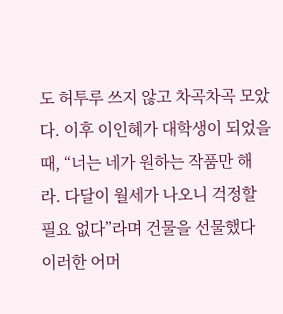도 허투루 쓰지 않고 차곡차곡 모았다. 이후 이인혜가 대학생이 되었을 때, “너는 네가 원하는 작품만 해라. 다달이 월세가 나오니 걱정할 필요 없다”라며 건물을 선물했다
이러한 어머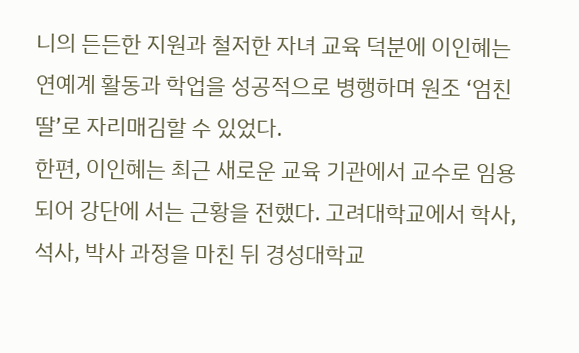니의 든든한 지원과 철저한 자녀 교육 덕분에 이인혜는 연예계 활동과 학업을 성공적으로 병행하며 원조 ‘엄친딸’로 자리매김할 수 있었다.
한편, 이인혜는 최근 새로운 교육 기관에서 교수로 임용되어 강단에 서는 근황을 전했다. 고려대학교에서 학사, 석사, 박사 과정을 마친 뒤 경성대학교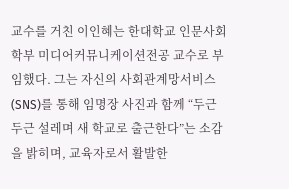교수를 거친 이인혜는 한대학교 인문사회학부 미디어커뮤니케이션전공 교수로 부임했다. 그는 자신의 사회관계망서비스(SNS)를 통해 임명장 사진과 함께 “두근두근 설레며 새 학교로 출근한다”는 소감을 밝히며, 교육자로서 활발한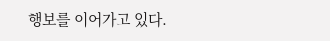행보를 이어가고 있다.